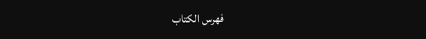فهرس الكتاب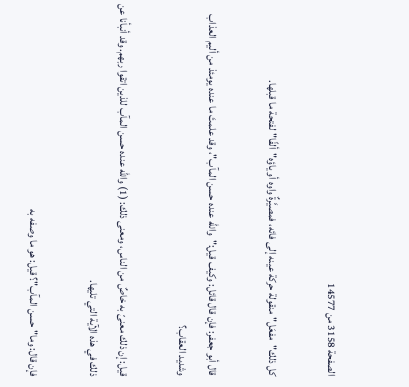الصفحة 3158 من 14577

كل ذلك"مفعَل"منقولة حركة عينه إلى فائه، فمصيَّرةٌ واوه أو ياؤه"ألفًا"لفتحة ما قبلها.

قال أبو جعفر: فإن قال قائل: وكيف قيل:"والله عنده حسن المآب"، وقد علمتَ ما عنده يومئذ من أليم العذاب وشديد العقاب؟

قيل: إن ذلك معنىّ به خاصٌ من الناس، ومعنى ذلك: (1) والله عنده حسن المآب للذين اتقوا ربهم. وقد أنبأنا عن ذلك في هذه الآية التي تليها.

فإن قال: وما"حسن المآب"؟ قيل: هو ما وصفه به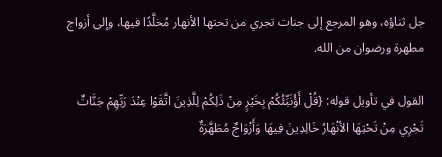جل ثناؤه، وهو المرجع إلى جنات تجري من تحتها الأنهار مُخلَّدًا فيها، وإلى أزواج مطهرة ورضوان من الله.

القول في تأويل قوله: {قُلْ أَؤُنَبِّئُكُمْ بِخَيْرٍ مِنْ ذَلِكُمْ لِلَّذِينَ اتَّقَوْا عِنْدَ رَبِّهِمْ جَنَّاتٌ تَجْرِي مِنْ تَحْتِهَا الأنْهَارُ خَالِدِينَ فِيهَا وَأَزْوَاجٌ مُطَهَّرَةٌ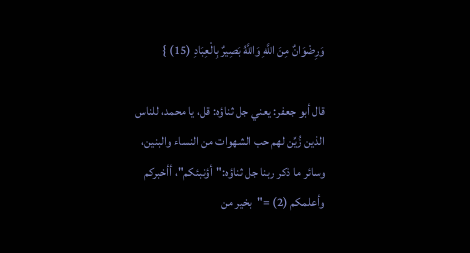وَرِضْوَانٌ مِنَ اللَّهِ وَاللَّهُ بَصِيرٌ بِالْعِبَادِ (15) }

قال أبو جعفر: يعني جل ثناؤه: قل، يا محمد، للناس الذين زُيِّن لهم حب الشهوات من النساء والبنين، وسائر ما ذكر ربنا جل ثناؤه:"أؤنبئكم"، أأخبركم وأعلمكم (2) ="بخير من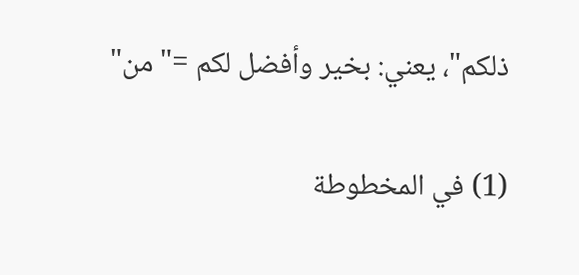ذلكم"، يعني: بخير وأفضل لكم ="من"

(1) في المخطوطة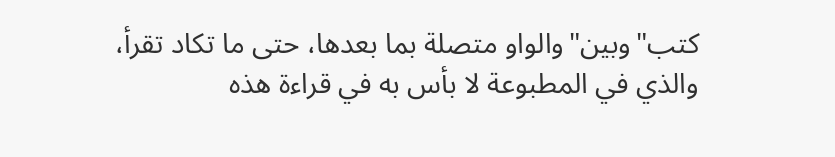كتب"وبين"والواو متصلة بما بعدها، حتى ما تكاد تقرأ، والذي في المطبوعة لا بأس به في قراءة هذه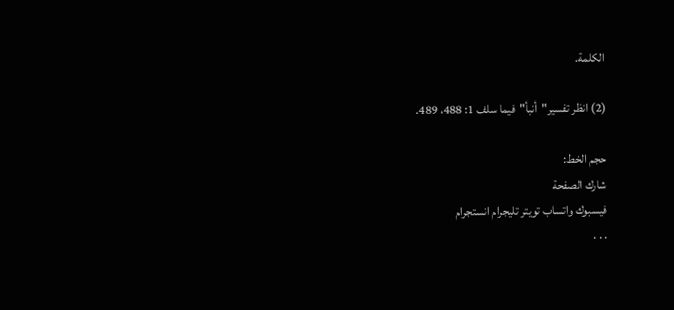الكلمة.

(2) انظر تفسير"أنبأ"فيما سلف 1: 488، 489.

حجم الخط:
شارك الصفحة
فيسبوك واتساب تويتر تليجرام انستجرام
. . .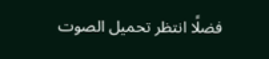فضلًا انتظر تحميل الصوت